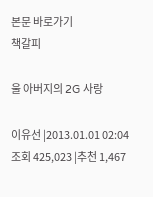본문 바로가기
책갈피

울 아버지의 2G 사랑

이유선 |2013.01.01 02:04
조회 425,023 |추천 1,467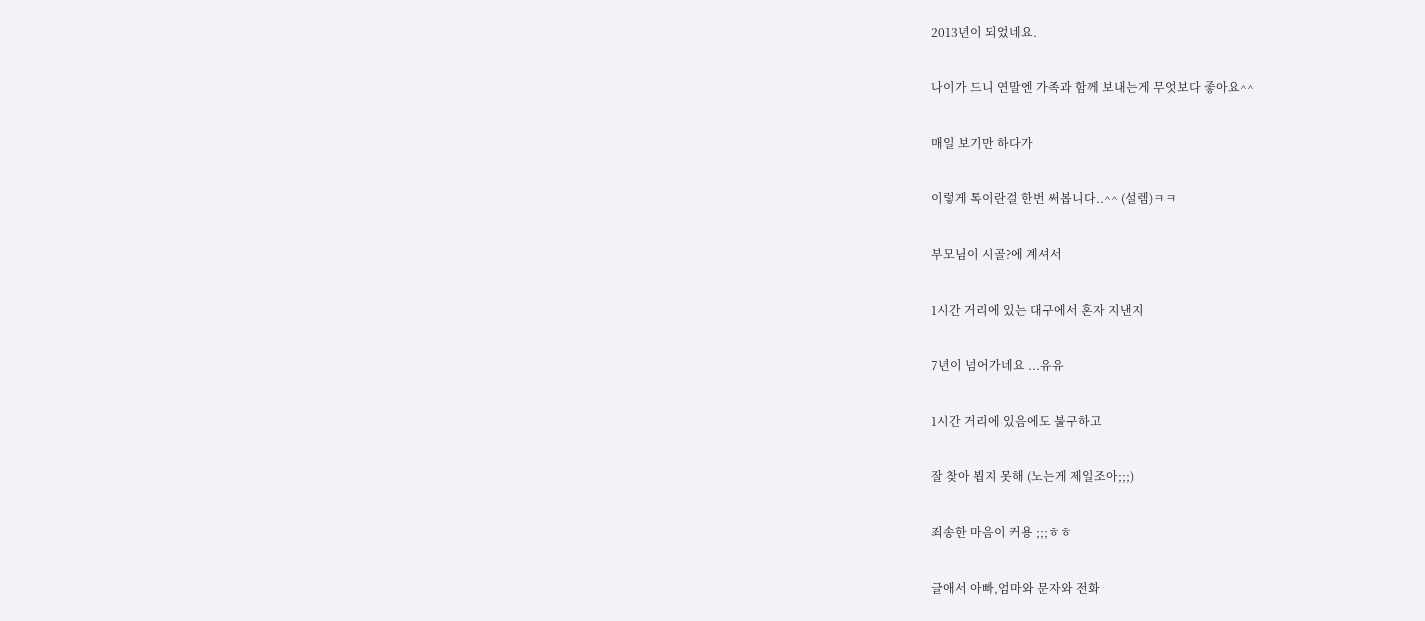2013년이 되었네요.

나이가 드니 연말엔 가족과 함께 보내는게 무엇보다 좋아요^^

매일 보기만 하다가

이렇게 톡이란걸 한번 써봅니다..^^ (설렘)ㅋㅋ

부모님이 시골?에 계셔서

1시간 거리에 있는 대구에서 혼자 지낸지

7년이 넘어가네요 ...유유

1시간 거리에 있음에도 불구하고

잘 찾아 뵙지 못해 (노는게 제일조아;;;)

죄송한 마음이 커용 ;;;ㅎㅎ

글애서 아빠,엄마와 문자와 전화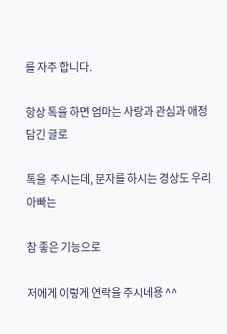를 자주 합니다.

항상 톡을 하면 엄마는 사랑과 관심과 애정담긴 글로

톡을  주시는데, 문자를 하시는 경상도 우리 아빠는

참 좋은 기능으로

저에게 이렇게 연락을 주시네용 ^^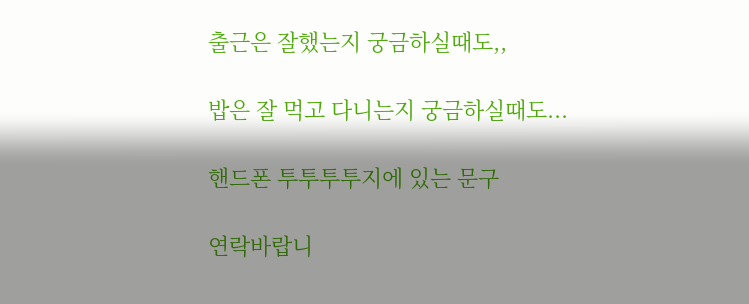출근은 잘했는지 궁금하실때도,,

밥은 잘 먹고 다니는지 궁금하실때도...

핸드폰 투투투투지에 있는 문구

연락바랍니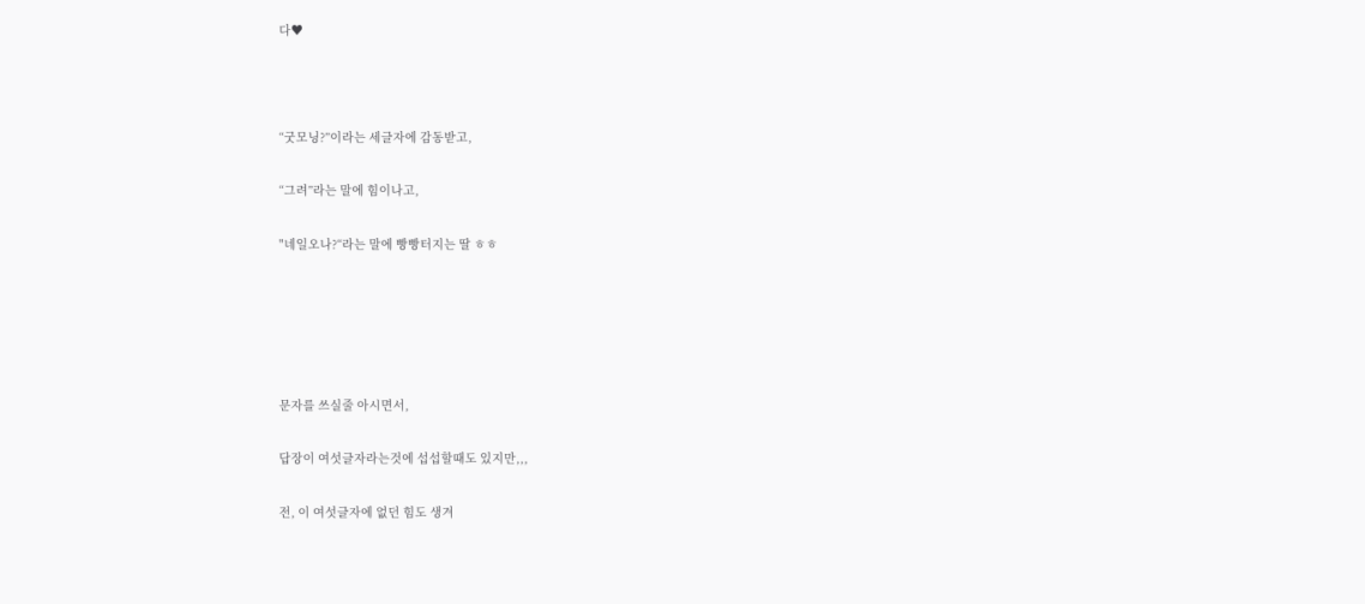다♥



“굿모닝?”이라는 세글자에 감동받고,

“그려”라는 말에 힘이나고,

"네일오나?“라는 말에 빵빵터지는 딸 ㅎㅎ





문자를 쓰실줄 아시면서,

답장이 여섯글자라는것에 섭섭할때도 있지만,,,

전, 이 여섯글자에 없던 힘도 생겨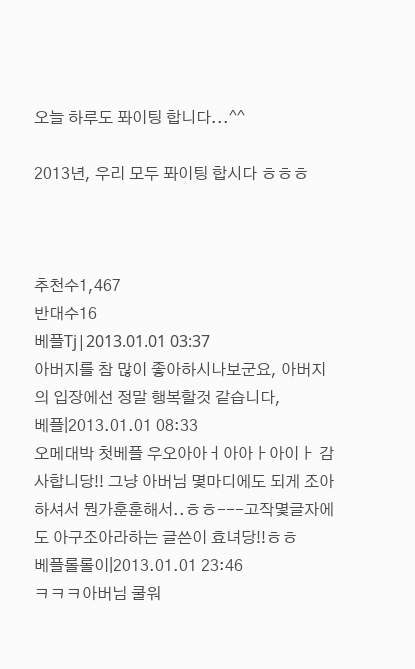오늘 하루도 퐈이팅 합니다...^^

2013년, 우리 모두 퐈이팅 합시다 ㅎㅎㅎ



추천수1,467
반대수16
베플Tj|2013.01.01 03:37
아버지를 참 많이 좋아하시나보군요, 아버지의 입장에선 정말 행복할것 같습니다,
베플|2013.01.01 08:33
오메대박 첫베플 우오아아ㅓ아아ㅏ아이ㅏ 감사합니당!! 그냥 아버님 몇마디에도 되게 조아하셔서 뭔가훈훈해서..ㅎㅎ---고작몇글자에도 아구조아라하는 글쓴이 효녀당!!ㅎㅎ
베플롤롤이|2013.01.01 23:46
ㅋㅋㅋ아버님 쿨워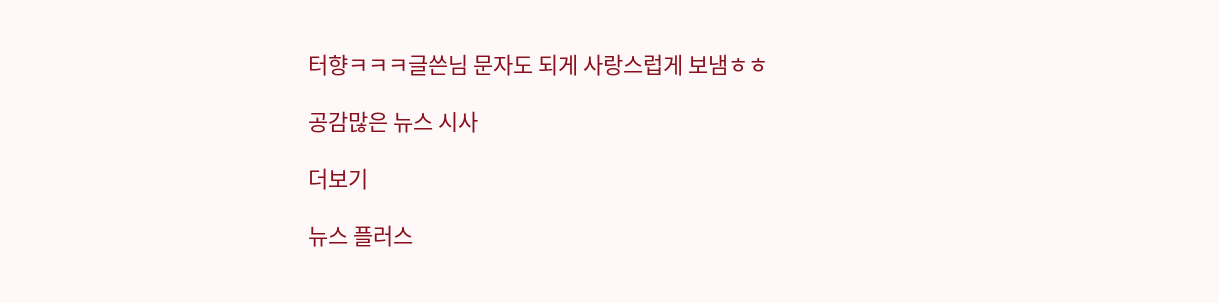터향ㅋㅋㅋ글쓴님 문자도 되게 사랑스럽게 보냄ㅎㅎ

공감많은 뉴스 시사

더보기

뉴스 플러스